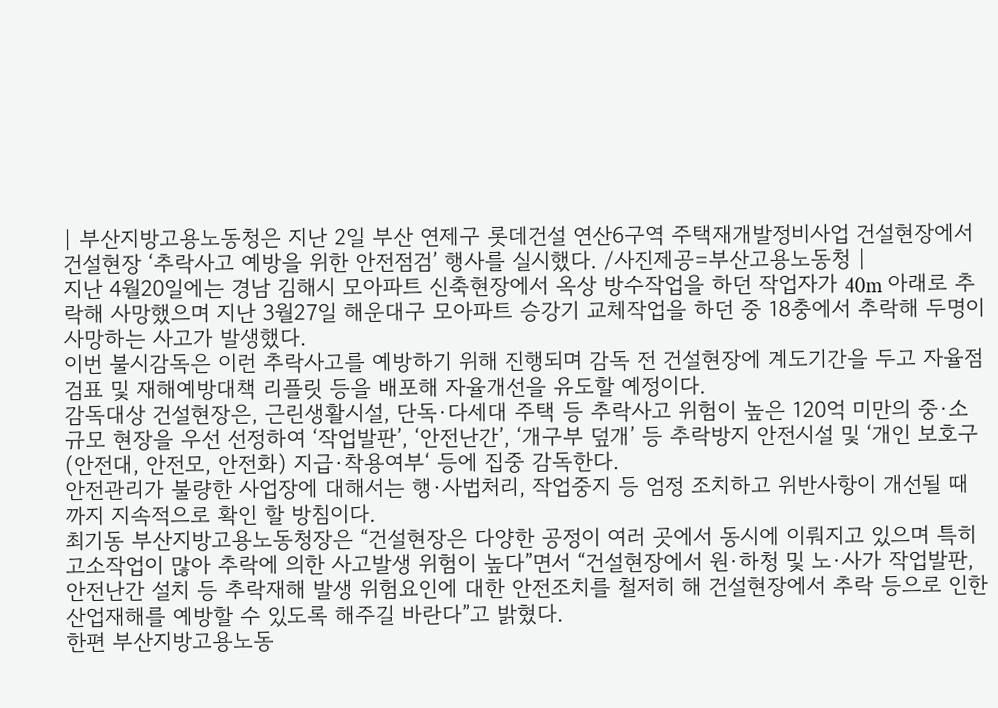| 부산지방고용노동청은 지난 2일 부산 연제구 롯데건설 연산6구역 주택재개발정비사업 건설현장에서 건설현장 ‘추락사고 예방을 위한 안전점검’ 행사를 실시했다. /사진제공=부산고용노동청 |
지난 4월20일에는 경남 김해시 모아파트 신축현장에서 옥상 방수작업을 하던 작업자가 40m 아래로 추락해 사망했으며 지난 3월27일 해운대구 모아파트 승강기 교체작업을 하던 중 18충에서 추락해 두명이 사망하는 사고가 발생했다.
이번 불시감독은 이런 추락사고를 예방하기 위해 진행되며 감독 전 건설현장에 계도기간을 두고 자율점검표 및 재해예방대책 리플릿 등을 배포해 자율개선을 유도할 예정이다.
감독대상 건설현장은, 근린생활시설, 단독·다세대 주택 등 추락사고 위험이 높은 120억 미만의 중·소규모 현장을 우선 선정하여 ‘작업발판’, ‘안전난간’, ‘개구부 덮개’ 등 추락방지 안전시설 및 ‘개인 보호구(안전대, 안전모, 안전화) 지급·착용여부‘ 등에 집중 감독한다.
안전관리가 불량한 사업장에 대해서는 행·사법처리, 작업중지 등 엄정 조치하고 위반사항이 개선될 때까지 지속적으로 확인 할 방침이다.
최기동 부산지방고용노동청장은 “건설현장은 다양한 공정이 여러 곳에서 동시에 이뤄지고 있으며 특히 고소작업이 많아 추락에 의한 사고발생 위험이 높다”면서 “건설현장에서 원·하청 및 노·사가 작업발판, 안전난간 설치 등 추락재해 발생 위험요인에 대한 안전조치를 철저히 해 건설현장에서 추락 등으로 인한 산업재해를 예방할 수 있도록 해주길 바란다”고 밝혔다.
한편 부산지방고용노동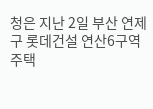청은 지난 2일 부산 연제구 롯데건설 연산6구역 주택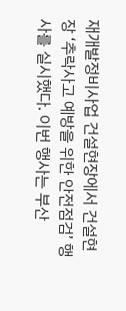재개발정비사업 건설현장에서 건설현장 ‘추락사고 예방을 위한 안전점검’ 행사를 실시했다. 이번 행사는 부산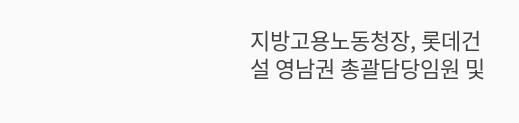지방고용노동청장, 롯데건설 영남권 총괄담당임원 및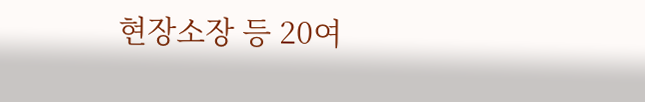현장소장 등 20여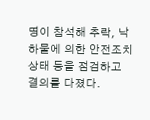명이 참석해 추락, 낙하물에 의한 안전조치 상태 등을 점검하고 결의를 다졌다.